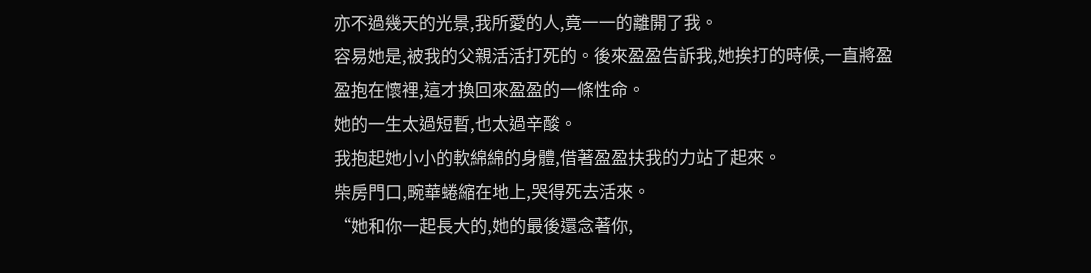亦不過幾天的光景,我所愛的人,竟一一的離開了我。
容易她是,被我的父親活活打死的。後來盈盈告訴我,她挨打的時候,一直將盈盈抱在懷裡,這才換回來盈盈的一條性命。
她的一生太過短暫,也太過辛酸。
我抱起她小小的軟綿綿的身體,借著盈盈扶我的力站了起來。
柴房門口,畹華蜷縮在地上,哭得死去活來。
“她和你一起長大的,她的最後還念著你,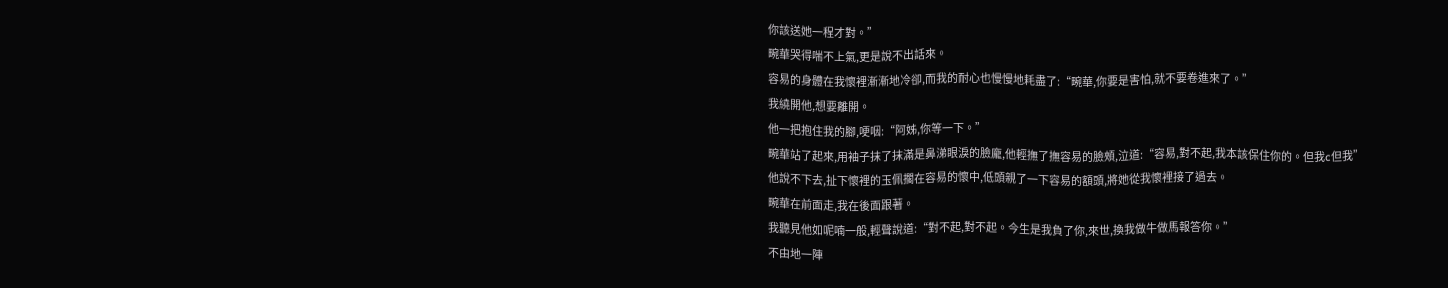你該送她一程才對。”
畹華哭得喘不上氣,更是說不出話來。
容易的身體在我懷裡漸漸地冷卻,而我的耐心也慢慢地耗盡了:“畹華,你要是害怕,就不要卷進來了。”
我繞開他,想要離開。
他一把抱住我的腳,哽咽:“阿姊,你等一下。”
畹華站了起來,用袖子抹了抹滿是鼻涕眼淚的臉龐,他輕撫了撫容易的臉頰,泣道:“容易,對不起,我本該保住你的。但我c但我”
他說不下去,扯下懷裡的玉佩擱在容易的懷中,低頭親了一下容易的額頭,將她從我懷裡接了過去。
畹華在前面走,我在後面跟著。
我聽見他如呢喃一般,輕聲說道:“對不起,對不起。今生是我負了你,來世,換我做牛做馬報答你。”
不由地一陣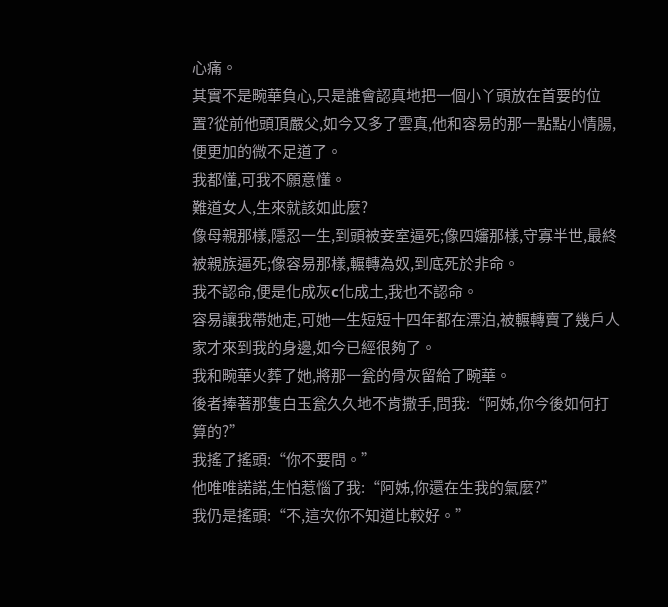心痛。
其實不是畹華負心,只是誰會認真地把一個小丫頭放在首要的位置?從前他頭頂嚴父,如今又多了雲真,他和容易的那一點點小情腸,便更加的微不足道了。
我都懂,可我不願意懂。
難道女人,生來就該如此麼?
像母親那樣,隱忍一生,到頭被妾室逼死;像四嬸那樣,守寡半世,最終被親族逼死;像容易那樣,輾轉為奴,到底死於非命。
我不認命,便是化成灰c化成土,我也不認命。
容易讓我帶她走,可她一生短短十四年都在漂泊,被輾轉賣了幾戶人家才來到我的身邊,如今已經很夠了。
我和畹華火葬了她,將那一瓮的骨灰留給了畹華。
後者捧著那隻白玉瓮久久地不肯撒手,問我:“阿姊,你今後如何打算的?”
我搖了搖頭:“你不要問。”
他唯唯諾諾,生怕惹惱了我:“阿姊,你還在生我的氣麼?”
我仍是搖頭:“不,這次你不知道比較好。”